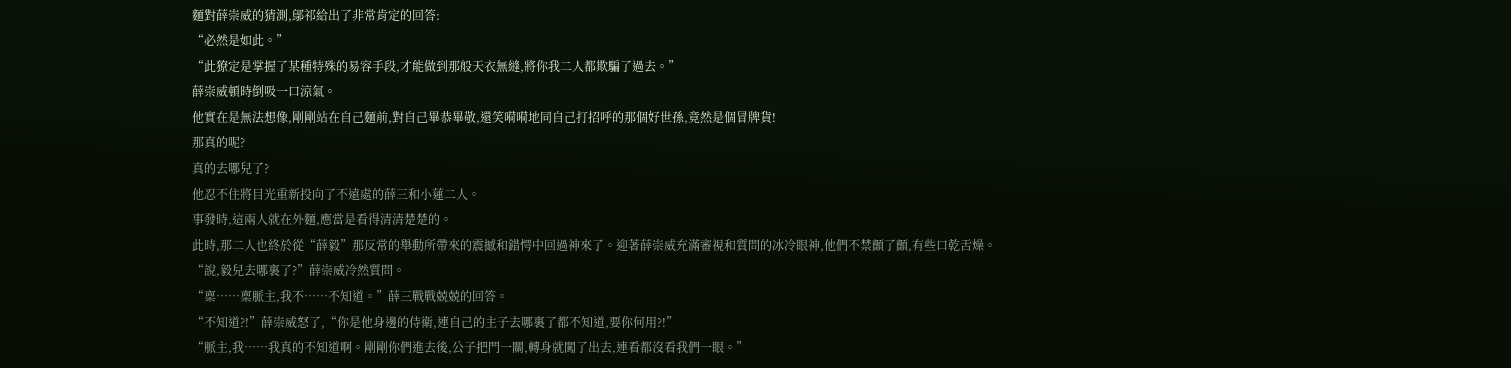麵對薛崇威的猜測,鄔祁給出了非常肯定的回答:
“必然是如此。”
“此獠定是掌握了某種特殊的易容手段,才能做到那般天衣無縫,將你我二人都欺騙了過去。”
薛崇威頓時倒吸一口涼氣。
他實在是無法想像,剛剛站在自己麵前,對自己畢恭畢敬,還笑嗬嗬地同自己打招呼的那個好世孫,竟然是個冒牌貨!
那真的呢?
真的去哪兒了?
他忍不住將目光重新投向了不遠處的薛三和小蓮二人。
事發時,這兩人就在外麵,應當是看得清清楚楚的。
此時,那二人也終於從“薛毅”那反常的舉動所帶來的震撼和錯愕中回過神來了。迎著薛崇威充滿審視和質問的冰冷眼神,他們不禁顫了顫,有些口乾舌燥。
“說,毅兒去哪裏了?”薛崇威冷然質問。
“稟……稟脈主,我不……不知道。”薛三戰戰兢兢的回答。
“不知道?!”薛崇威怒了,“你是他身邊的侍衛,連自己的主子去哪裏了都不知道,要你何用?!”
“脈主,我……我真的不知道啊。剛剛你們進去後,公子把門一關,轉身就闖了出去,連看都沒看我們一眼。”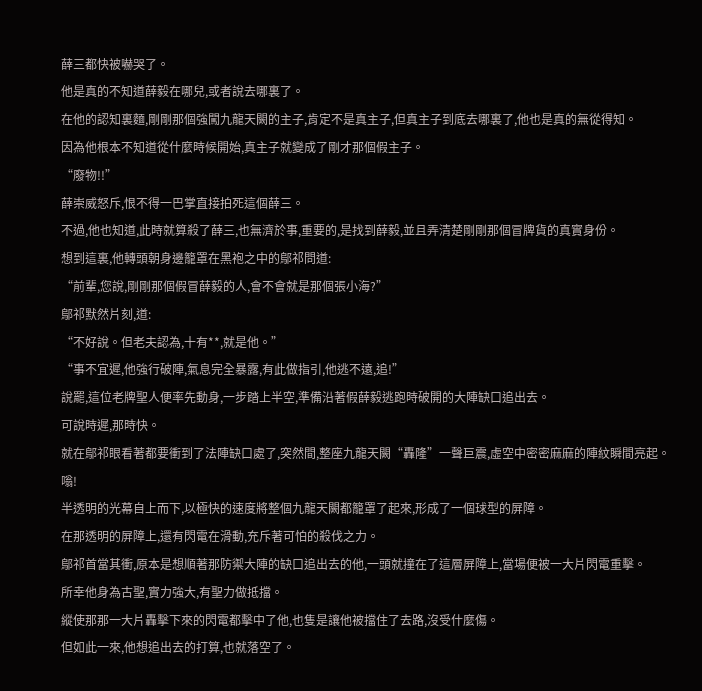薛三都快被嚇哭了。
他是真的不知道薛毅在哪兒,或者說去哪裏了。
在他的認知裏麵,剛剛那個強闖九龍天闕的主子,肯定不是真主子,但真主子到底去哪裏了,他也是真的無從得知。
因為他根本不知道從什麼時候開始,真主子就變成了剛才那個假主子。
“廢物!!”
薛崇威怒斥,恨不得一巴掌直接拍死這個薛三。
不過,他也知道,此時就算殺了薛三,也無濟於事,重要的,是找到薛毅,並且弄清楚剛剛那個冒牌貨的真實身份。
想到這裏,他轉頭朝身邊籠罩在黑袍之中的鄔祁問道:
“前輩,您說,剛剛那個假冒薛毅的人,會不會就是那個張小海?”
鄔祁默然片刻,道:
“不好說。但老夫認為,十有**,就是他。”
“事不宜遲,他強行破陣,氣息完全暴露,有此做指引,他逃不遠,追!”
說罷,這位老牌聖人便率先動身,一步踏上半空,準備沿著假薛毅逃跑時破開的大陣缺口追出去。
可說時遲,那時快。
就在鄔祁眼看著都要衝到了法陣缺口處了,突然間,整座九龍天闕“轟隆”一聲巨震,虛空中密密麻麻的陣紋瞬間亮起。
嗡!
半透明的光幕自上而下,以極快的速度將整個九龍天闕都籠罩了起來,形成了一個球型的屏障。
在那透明的屏障上,還有閃電在滑動,充斥著可怕的殺伐之力。
鄔祁首當其衝,原本是想順著那防禦大陣的缺口追出去的他,一頭就撞在了這層屏障上,當場便被一大片閃電重擊。
所幸他身為古聖,實力強大,有聖力做抵擋。
縱使那那一大片轟擊下來的閃電都擊中了他,也隻是讓他被擋住了去路,沒受什麼傷。
但如此一來,他想追出去的打算,也就落空了。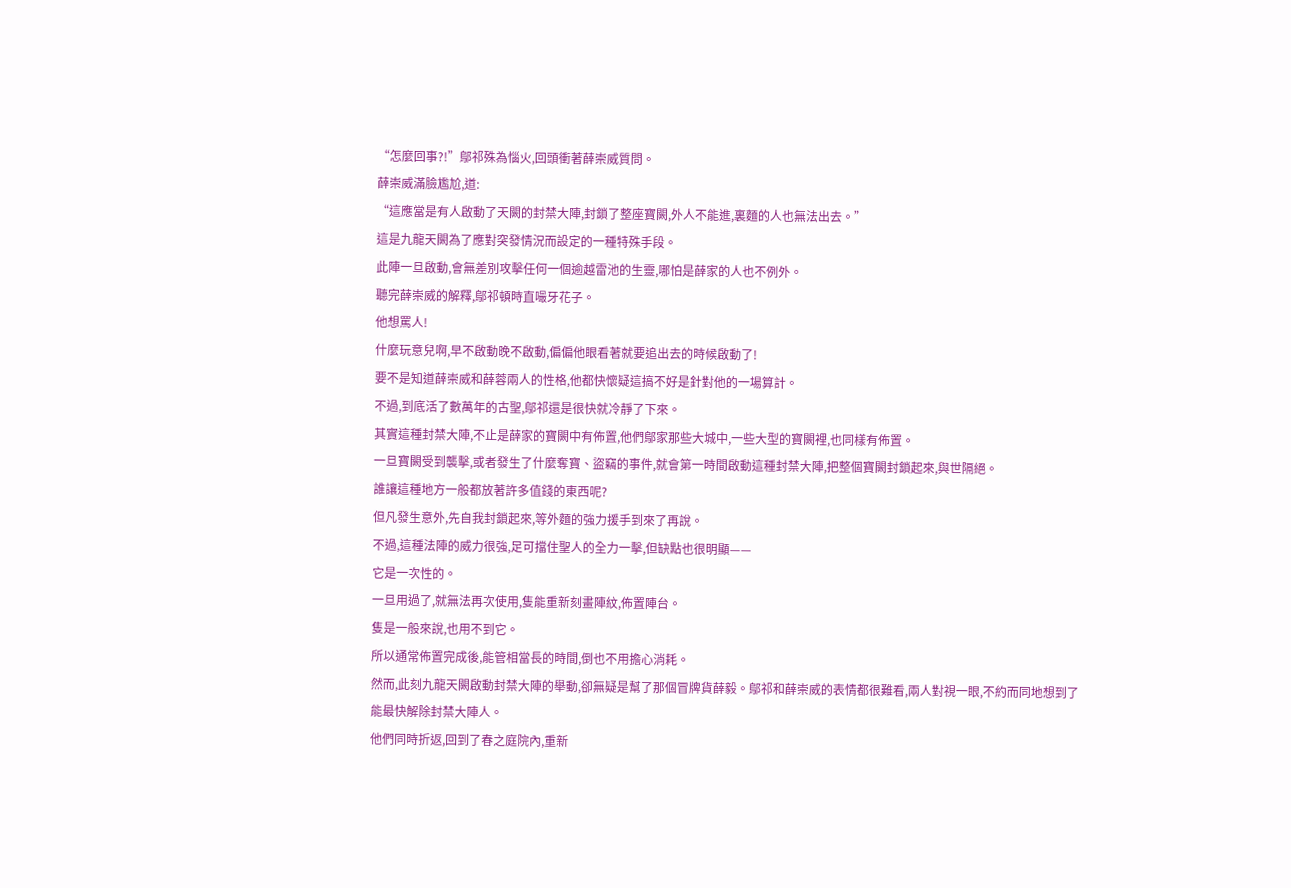“怎麼回事?!”鄔祁殊為惱火,回頭衝著薛崇威質問。
薛崇威滿臉尷尬,道:
“這應當是有人啟動了天闕的封禁大陣,封鎖了整座寶闕,外人不能進,裏麵的人也無法出去。”
這是九龍天闕為了應對突發情況而設定的一種特殊手段。
此陣一旦啟動,會無差別攻擊任何一個逾越雷池的生靈,哪怕是薛家的人也不例外。
聽完薛崇威的解釋,鄔祁頓時直嘬牙花子。
他想罵人!
什麼玩意兒啊,早不啟動晚不啟動,偏偏他眼看著就要追出去的時候啟動了!
要不是知道薛崇威和薛蓉兩人的性格,他都快懷疑這搞不好是針對他的一場算計。
不過,到底活了數萬年的古聖,鄔祁還是很快就冷靜了下來。
其實這種封禁大陣,不止是薛家的寶闕中有佈置,他們鄔家那些大城中,一些大型的寶闕裡,也同樣有佈置。
一旦寶闕受到襲擊,或者發生了什麼奪寶、盜竊的事件,就會第一時間啟動這種封禁大陣,把整個寶闕封鎖起來,與世隔絕。
誰讓這種地方一般都放著許多值錢的東西呢?
但凡發生意外,先自我封鎖起來,等外麵的強力援手到來了再說。
不過,這種法陣的威力很強,足可擋住聖人的全力一擊,但缺點也很明顯——
它是一次性的。
一旦用過了,就無法再次使用,隻能重新刻畫陣紋,佈置陣台。
隻是一般來說,也用不到它。
所以通常佈置完成後,能管相當長的時間,倒也不用擔心消耗。
然而,此刻九龍天闕啟動封禁大陣的舉動,卻無疑是幫了那個冒牌貨薛毅。鄔祁和薛崇威的表情都很難看,兩人對視一眼,不約而同地想到了能最快解除封禁大陣人。
他們同時折返,回到了春之庭院內,重新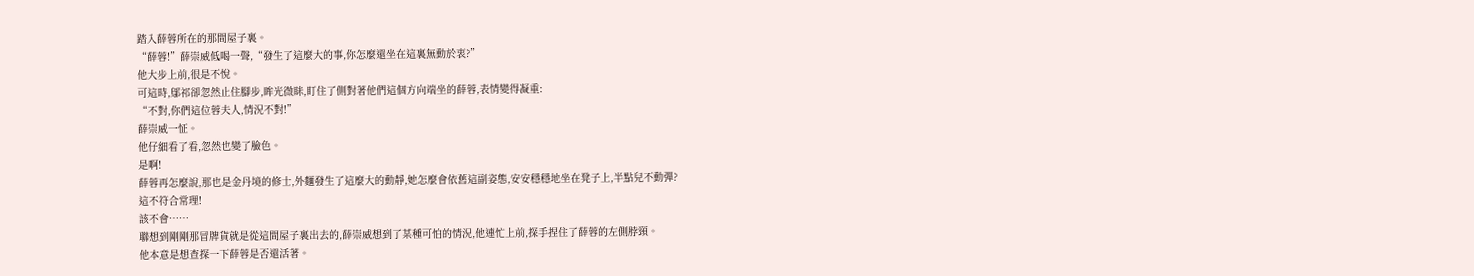踏入薛蓉所在的那間屋子裏。
“薛蓉!”薛崇威低喝一聲,“發生了這麼大的事,你怎麼還坐在這裏無動於衷?”
他大步上前,很是不悅。
可這時,鄔祁卻忽然止住腳步,眸光微眯,盯住了側對著他們這個方向端坐的薛蓉,表情變得凝重:
“不對,你們這位蓉夫人,情況不對!”
薛崇威一怔。
他仔細看了看,忽然也變了臉色。
是啊!
薛蓉再怎麼說,那也是金丹境的修士,外麵發生了這麼大的動靜,她怎麼會依舊這副姿態,安安穩穩地坐在凳子上,半點兒不動彈?
這不符合常理!
該不會……
聯想到剛剛那冒牌貨就是從這間屋子裏出去的,薛崇威想到了某種可怕的情況,他連忙上前,探手捏住了薛蓉的左側脖頸。
他本意是想查探一下薛蓉是否還活著。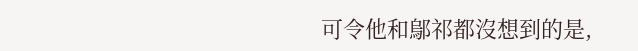可令他和鄔祁都沒想到的是,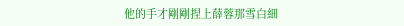他的手才剛剛捏上薛蓉那雪白細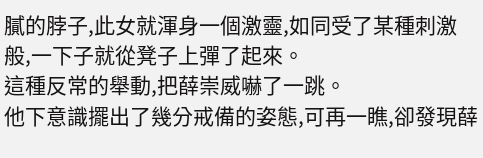膩的脖子,此女就渾身一個激靈,如同受了某種刺激般,一下子就從凳子上彈了起來。
這種反常的舉動,把薛崇威嚇了一跳。
他下意識擺出了幾分戒備的姿態,可再一瞧,卻發現薛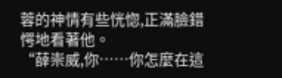蓉的神情有些恍惚,正滿臉錯愕地看著他。
“薛崇威,你……你怎麼在這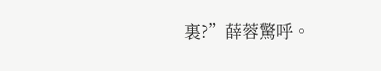裏?”薛蓉驚呼。